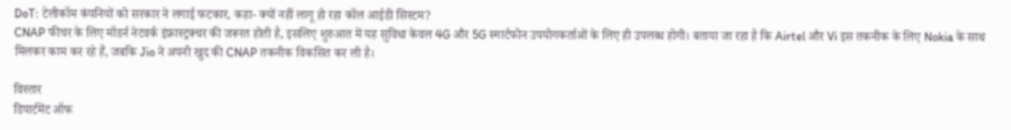DoT: टेलीकॉम कंपनियों को सरकार ने लगाई फटकार, कहा- क्यों नहीं लागू हो रहा कॉल आईडी सिस्टम?
CNAP फीचर के लिए मॉडर्न नेटवर्क इंफ्रास्ट्रक्चर की जरूरत होती है, इसलिए शुरुआत में यह सुविधा केवल 4G और 5G स्मार्टफोन उपयोगकर्ताओं के लिए ही उपलब्ध होगी। बताया जा रहा है कि Airtel और Vi इस तकनीक के लिए Nokia के साथ मिलकर काम कर रहे हैं, जबकि Jio ने अपनी खुद की CNAP तकनीक विकसित कर ली है।

विस्तार
डिपार्टमेंट ऑफ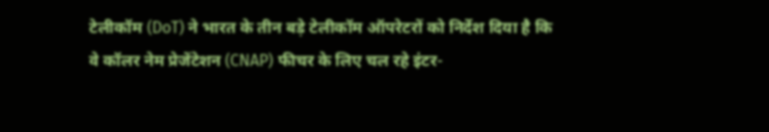टेलीकॉम (DoT) ने भारत के तीन बड़े टेलीकॉम ऑपरेटरों को निर्देश दिया है कि वे कॉलर नेम प्रेजेंटेशन (CNAP) फीचर के लिए चल रहे इंटर-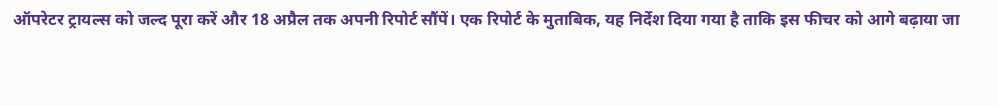ऑपरेटर ट्रायल्स को जल्द पूरा करें और 18 अप्रैल तक अपनी रिपोर्ट सौंपें। एक रिपोर्ट के मुताबिक, यह निर्देश दिया गया है ताकि इस फीचर को आगे बढ़ाया जा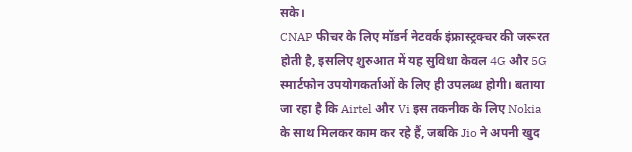सके।
CNAP फीचर के लिए मॉडर्न नेटवर्क इंफ्रास्ट्रक्चर की जरूरत होती है, इसलिए शुरुआत में यह सुविधा केवल 4G और 5G स्मार्टफोन उपयोगकर्ताओं के लिए ही उपलब्ध होगी। बताया जा रहा है कि Airtel और Vi इस तकनीक के लिए Nokia के साथ मिलकर काम कर रहे हैं, जबकि Jio ने अपनी खुद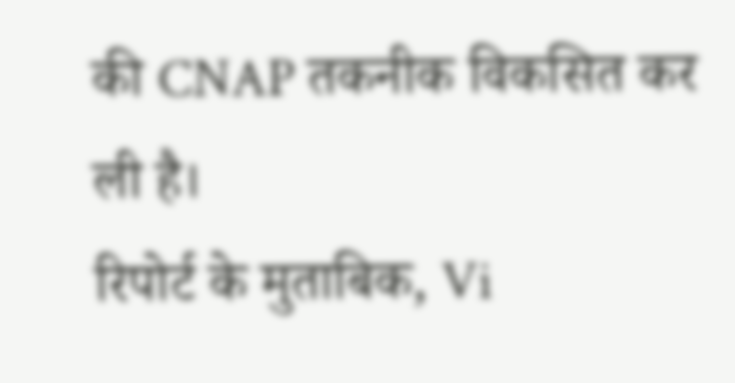की CNAP तकनीक विकसित कर ली है।
रिपोर्ट के मुताबिक, Vi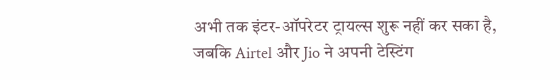अभी तक इंटर-ऑपरेटर ट्रायल्स शुरू नहीं कर सका है, जबकि Airtel और Jio ने अपनी टेस्टिंग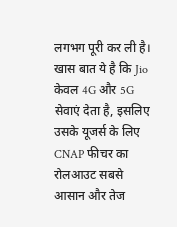लगभग पूरी कर ली है। खास बात ये है कि Jio केवल 4G और 5G सेवाएं देता है, इसलिए उसके यूजर्स के लिए CNAP फीचर का रोलआउट सबसे आसान और तेज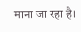माना जा रहा है।